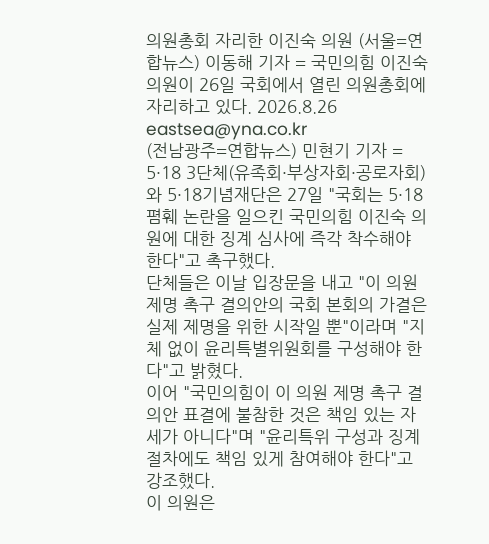의원총회 자리한 이진숙 의원 (서울=연합뉴스) 이동해 기자 = 국민의힘 이진숙 의원이 26일 국회에서 열린 의원총회에 자리하고 있다. 2026.8.26 eastsea@yna.co.kr
(전남광주=연합뉴스) 민현기 기자 = 5·18 3단체(유족회·부상자회·공로자회)와 5·18기념재단은 27일 "국회는 5·18 폄훼 논란을 일으킨 국민의힘 이진숙 의원에 대한 징계 심사에 즉각 착수해야 한다"고 촉구했다.
단체들은 이날 입장문을 내고 "이 의원 제명 촉구 결의안의 국회 본회의 가결은 실제 제명을 위한 시작일 뿐"이라며 "지체 없이 윤리특별위원회를 구성해야 한다"고 밝혔다.
이어 "국민의힘이 이 의원 제명 촉구 결의안 표결에 불참한 것은 책임 있는 자세가 아니다"며 "윤리특위 구성과 징계 절차에도 책임 있게 참여해야 한다"고 강조했다.
이 의원은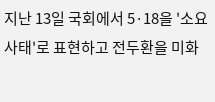지난 13일 국회에서 5·18을 '소요 사태'로 표현하고 전두환을 미화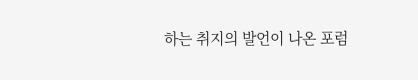하는 취지의 발언이 나온 포럼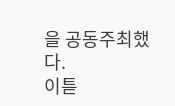을 공동주최했다.
이튿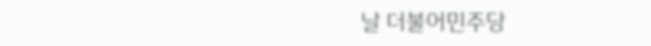날 더불어민주당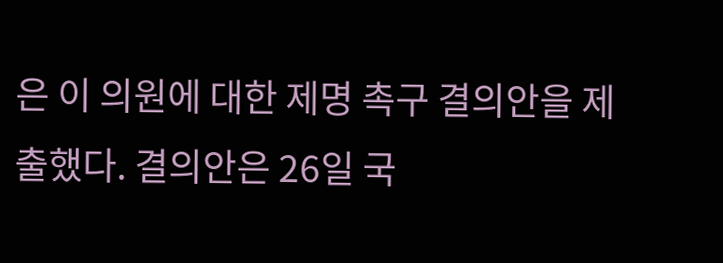은 이 의원에 대한 제명 촉구 결의안을 제출했다. 결의안은 26일 국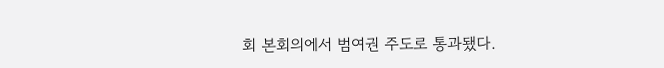회 본회의에서 범여권 주도로 통과됐다.